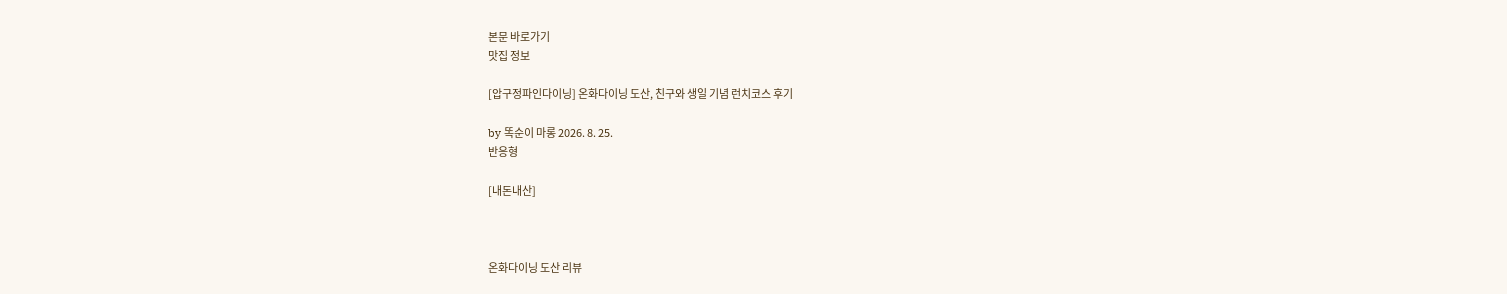본문 바로가기
맛집 정보

[압구정파인다이닝] 온화다이닝 도산, 친구와 생일 기념 런치코스 후기

by 똑순이 마롱 2026. 8. 25.
반응형

[내돈내산]



온화다이닝 도산 리뷰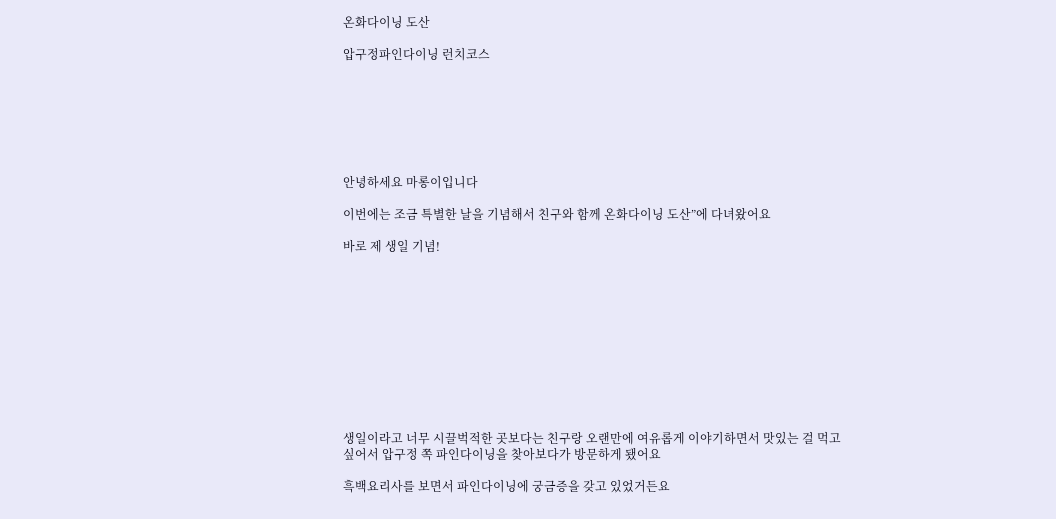온화다이닝 도산

압구정파인다이닝 런치코스







안녕하세요 마롱이입니다

이번에는 조금 특별한 날을 기념해서 친구와 함께 온화다이닝 도산”에 다녀왔어요

바로 제 생일 기념!











생일이라고 너무 시끌벅적한 곳보다는 친구랑 오랜만에 여유롭게 이야기하면서 맛있는 걸 먹고 싶어서 압구정 쪽 파인다이닝을 찾아보다가 방문하게 됐어요

흑백요리사를 보면서 파인다이닝에 궁금증을 갖고 있었거든요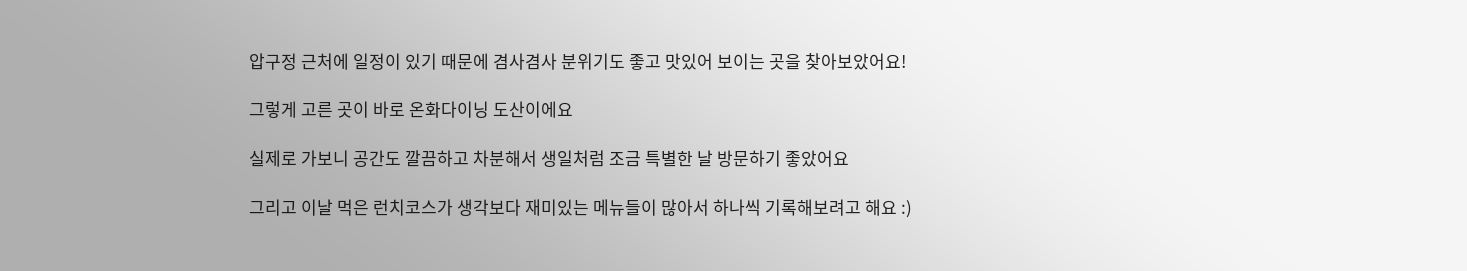압구정 근처에 일정이 있기 때문에 겸사겸사 분위기도 좋고 맛있어 보이는 곳을 찾아보았어요!

그렇게 고른 곳이 바로 온화다이닝 도산이에요

실제로 가보니 공간도 깔끔하고 차분해서 생일처럼 조금 특별한 날 방문하기 좋았어요

그리고 이날 먹은 런치코스가 생각보다 재미있는 메뉴들이 많아서 하나씩 기록해보려고 해요 :)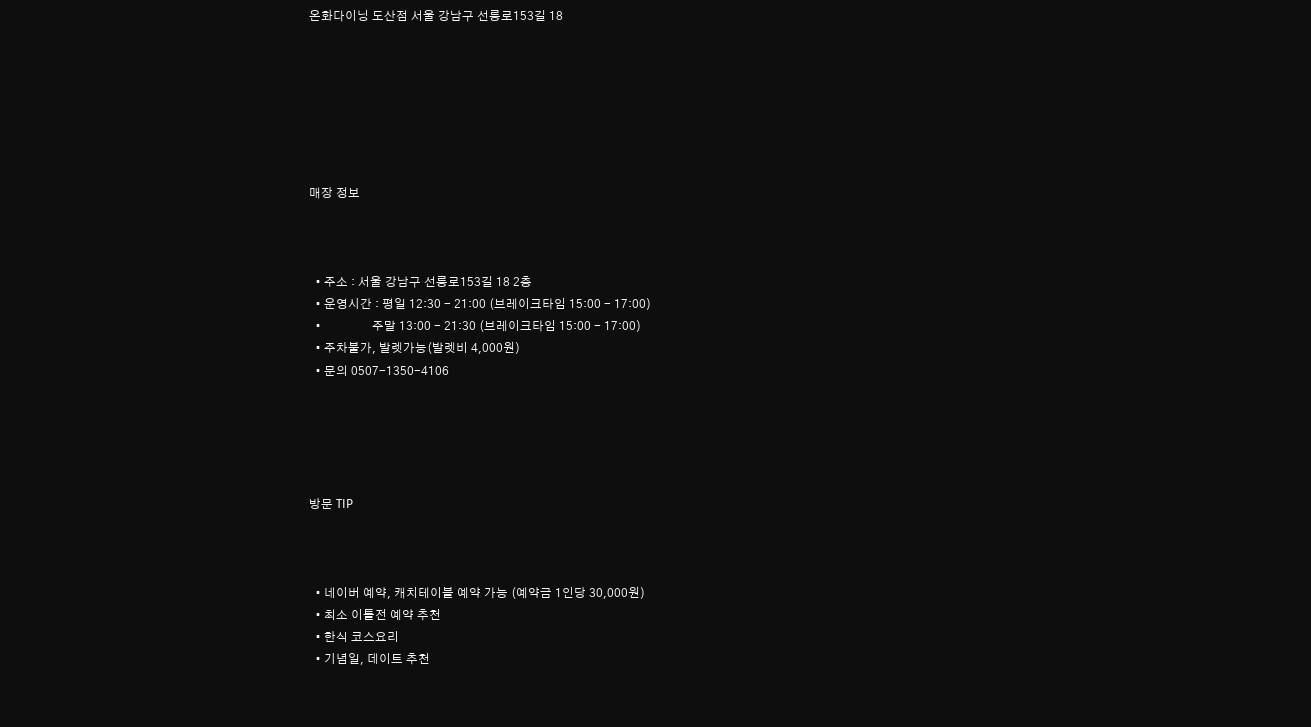온화다이닝 도산점 서울 강남구 선릉로153길 18







매장 정보



  • 주소 : 서울 강남구 선릉로153길 18 2층
  • 운영시간 : 평일 12:30 - 21:00 (브레이크타임 15:00 - 17:00)
  •                 주말 13:00 - 21:30 (브레이크타임 15:00 - 17:00)
  • 주차불가, 발렛가능(발렛비 4,000원)
  • 문의 0507-1350-4106





방문 TIP



  • 네이버 예약, 캐치테이블 예약 가능 (예약금 1인당 30,000원)
  • 최소 이틀전 예약 추천
  • 한식 코스요리
  • 기념일, 데이트 추천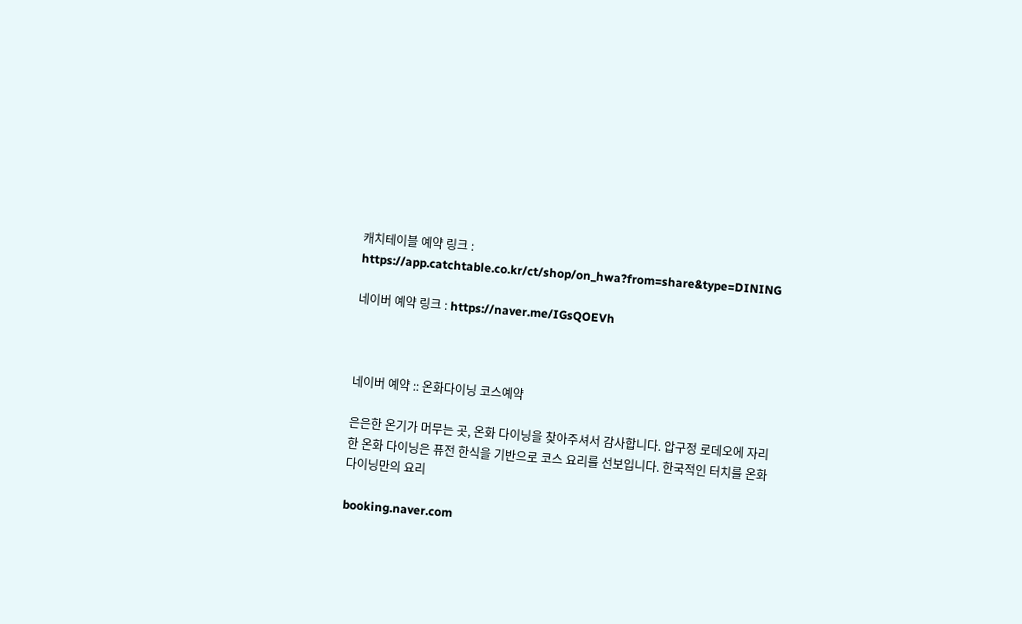캐치테이블 예약 링크 :  https://app.catchtable.co.kr/ct/shop/on_hwa?from=share&type=DINING

네이버 예약 링크 : https://naver.me/IGsQOEVh



네이버 예약 :: 온화다이닝 코스예약

은은한 온기가 머무는 곳, 온화 다이닝을 찾아주셔서 감사합니다. 압구정 로데오에 자리한 온화 다이닝은 퓨전 한식을 기반으로 코스 요리를 선보입니다. 한국적인 터치를 온화다이닝만의 요리

booking.naver.com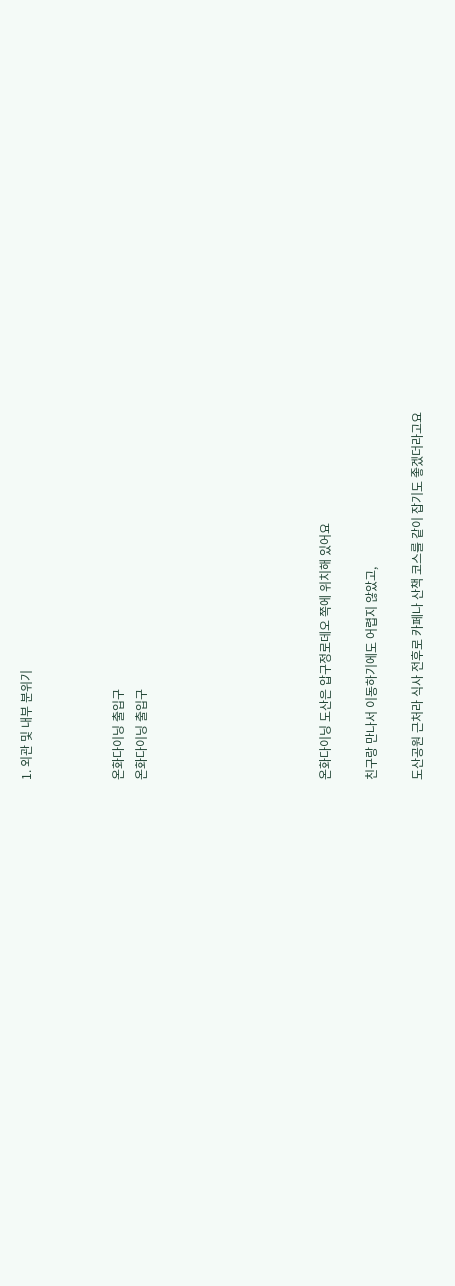1. 외관 및 내부 분위기



온화다이닝 출입구
온화다이닝 출입구







온화다이닝 도산은 압구정로데오 쪽에 위치해 있어요

친구랑 만나서 이동하기에도 어렵지 않았고,

도산공원 근처라 식사 전후로 카페나 산책 코스를 같이 잡기도 좋겠더라고요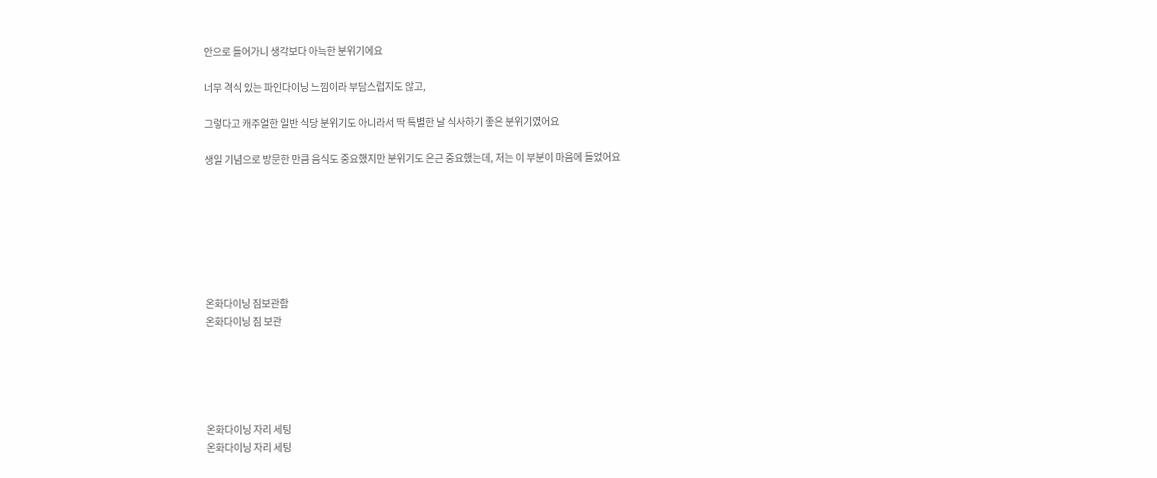안으로 들어가니 생각보다 아늑한 분위기에요

너무 격식 있는 파인다이닝 느낌이라 부담스럽지도 않고,

그렇다고 캐주얼한 일반 식당 분위기도 아니라서 딱 특별한 날 식사하기 좋은 분위기였어요

생일 기념으로 방문한 만큼 음식도 중요했지만 분위기도 은근 중요했는데, 저는 이 부분이 마음에 들었어요







온화다이닝 짐보관함
온화다이닝 짐 보관





온화다이닝 자리 세팅
온화다이닝 자리 세팅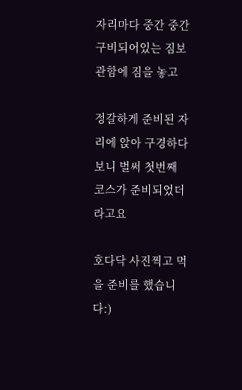자리마다 중간 중간 구비되어있는 짐보관함에 짐을 놓고

정갈하게 준비된 자리에 앉아 구경하다보니 벌써 첫번째 코스가 준비되었더라고요

호다닥 사진찍고 먹을 준비를 했습니다:)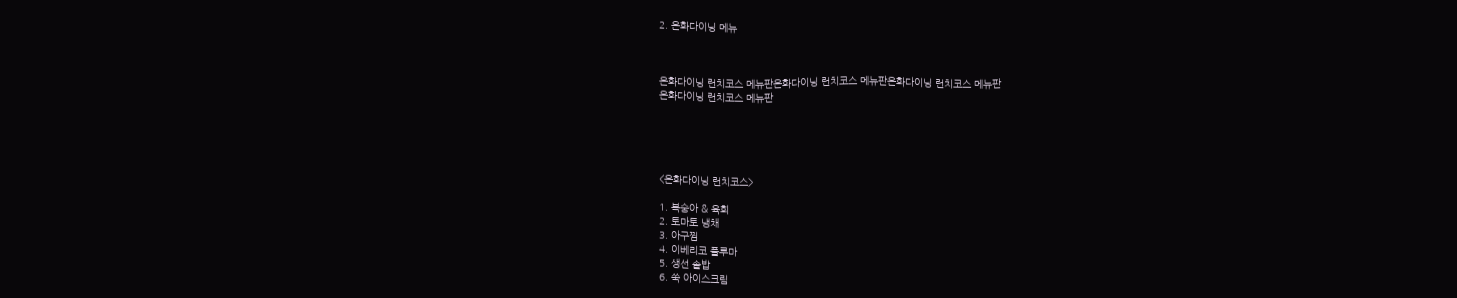2. 온화다이닝 메뉴



온화다이닝 런치코스 메뉴판온화다이닝 런치코스 메뉴판온화다이닝 런치코스 메뉴판
온화다이닝 런치코스 메뉴판





<온화다이닝 런치코스>

1. 복숭아 & 육회
2. 토마토 냉채
3. 아구찜
4. 이베리코 플루마
5. 생선 솥밥
6. 쑥 아이스크림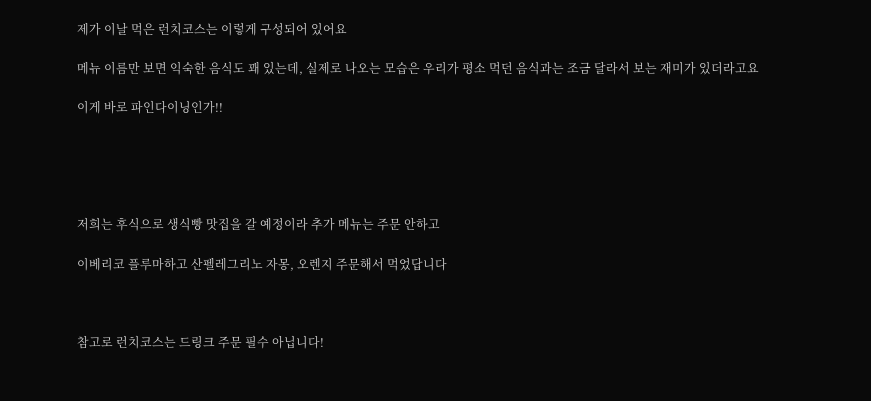제가 이날 먹은 런치코스는 이렇게 구성되어 있어요

메뉴 이름만 보면 익숙한 음식도 꽤 있는데, 실제로 나오는 모습은 우리가 평소 먹던 음식과는 조금 달라서 보는 재미가 있더라고요

이게 바로 파인다이닝인가!!





저희는 후식으로 생식빵 맛집을 갈 예정이라 추가 메뉴는 주문 안하고

이베리코 플루마하고 산펠레그리노 자몽, 오렌지 주문해서 먹었답니다



참고로 런치코스는 드링크 주문 필수 아닙니다!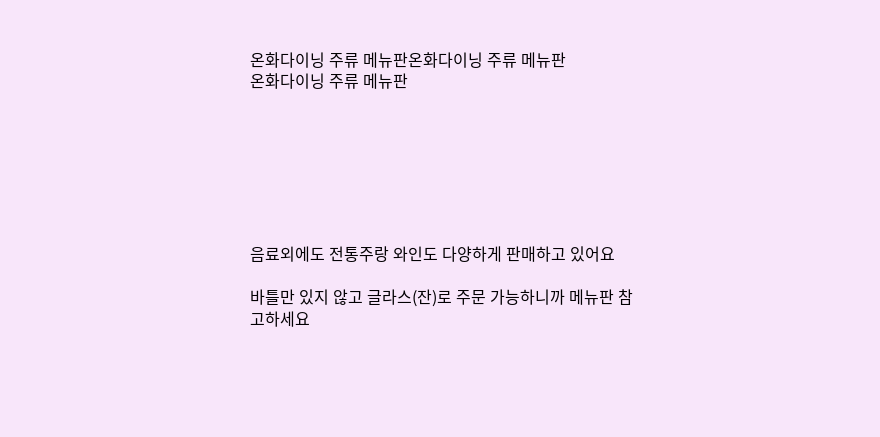온화다이닝 주류 메뉴판온화다이닝 주류 메뉴판
온화다이닝 주류 메뉴판







음료외에도 전통주랑 와인도 다양하게 판매하고 있어요

바틀만 있지 않고 글라스(잔)로 주문 가능하니까 메뉴판 참고하세요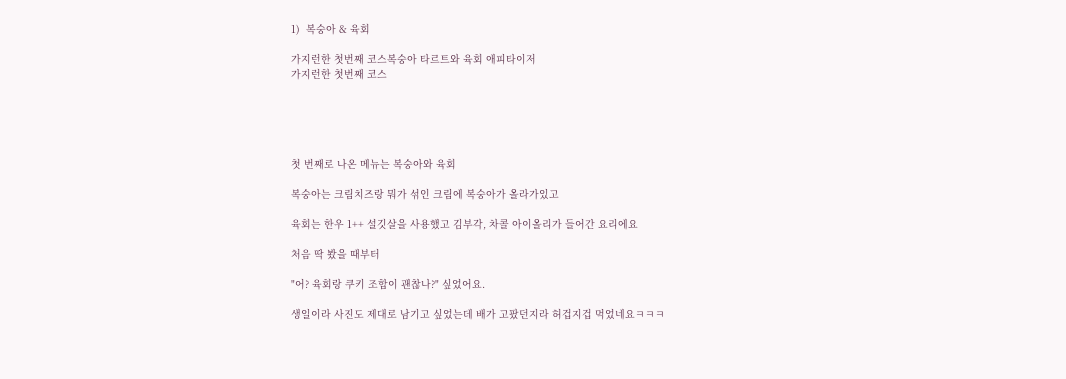1)  복숭아 & 육회

가지런한 첫번째 코스복숭아 타르트와 육회 애피타이저
가지런한 첫번째 코스





첫 번째로 나온 메뉴는 복숭아와 육회

복숭아는 크림치즈랑 뭐가 섞인 크림에 복숭아가 올라가있고

육회는 한우 1++ 설깃살을 사용했고 김부각, 차콜 아이올리가 들어간 요리에요

처음 딱 봤을 때부터

"어? 육회랑 쿠키 조합이 괜찮나?" 싶었어요.

생일이라 사진도 제대로 남기고 싶었는데 배가 고팠던지라 허겁지겁 먹었네요ㅋㅋㅋ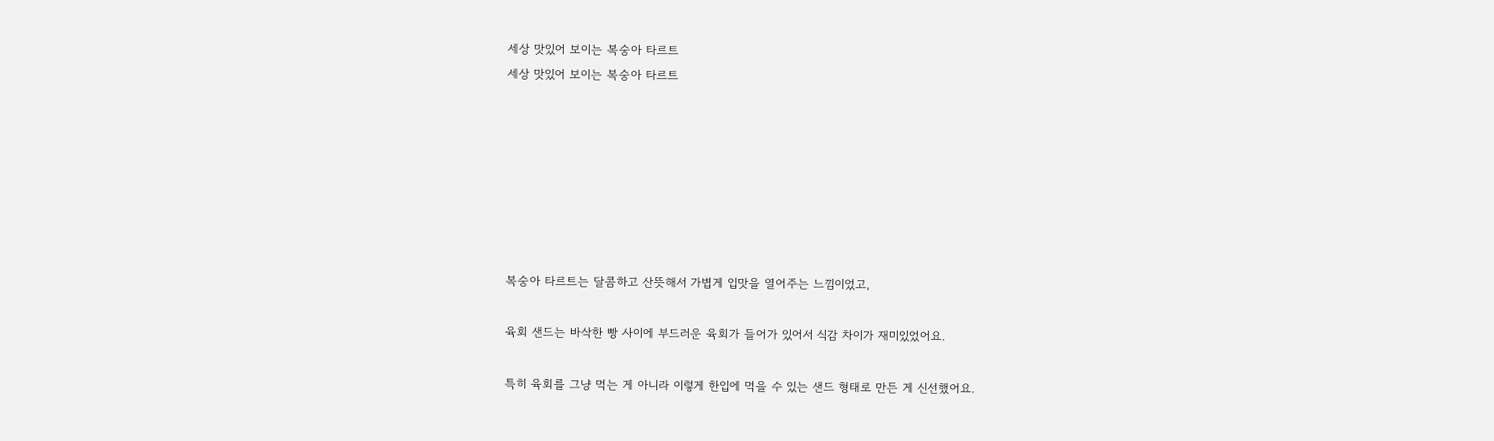세상 맛있어 보이는 복숭아 타르트
세상 맛있어 보이는 복숭아 타르트







복숭아 타르트는 달콤하고 산뜻해서 가볍게 입맛을 열어주는 느낌이었고,

육회 샌드는 바삭한 빵 사이에 부드러운 육회가 들어가 있어서 식감 차이가 재미있었어요.

특히 육회를 그냥 먹는 게 아니라 이렇게 한입에 먹을 수 있는 샌드 형태로 만든 게 신선했어요.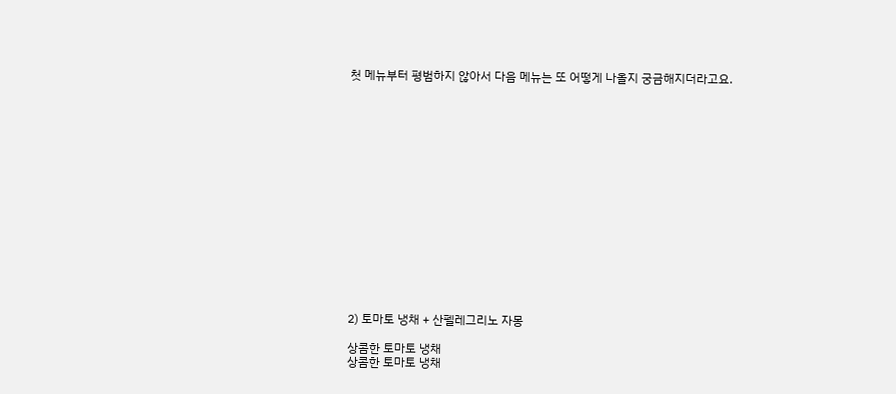첫 메뉴부터 평범하지 않아서 다음 메뉴는 또 어떻게 나올지 궁금해지더라고요.
















2) 토마토 냉채 + 산펠레그리노 자몽

상콤한 토마토 냉채
상콤한 토마토 냉채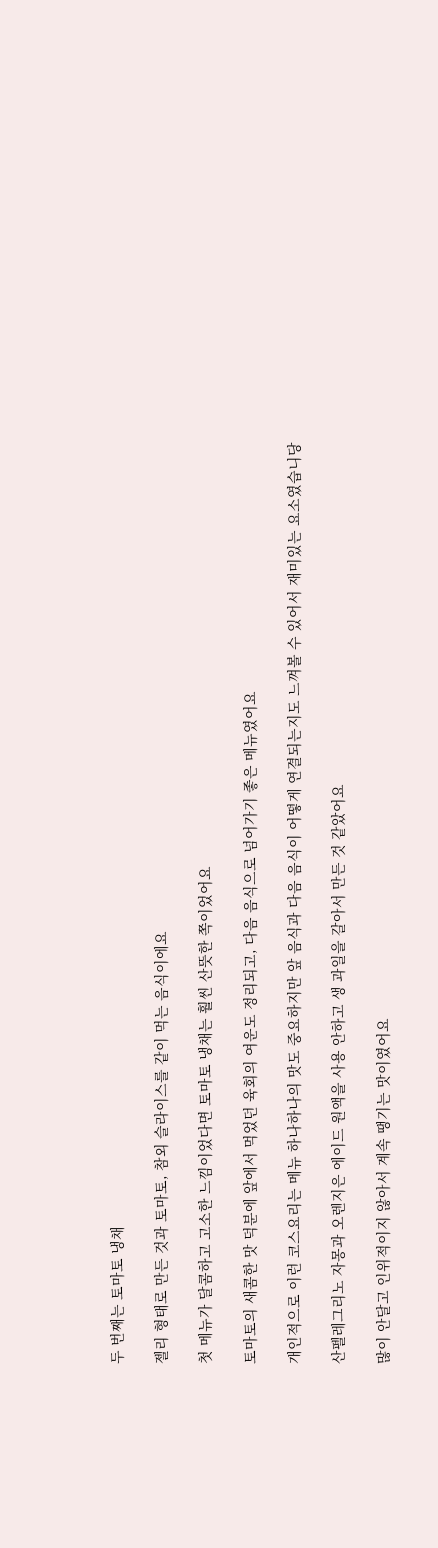두 번째는 토마토 냉채

젤리 형태로 만든 것과 토마토, 참외 슬라이스를 같이 먹는 음식이에요

첫 메뉴가 달콤하고 고소한 느낌이었다면 토마토 냉채는 훨씬 산뜻한 쪽이었어요

토마토의 새콤한 맛 덕분에 앞에서 먹었던 육회의 여운도 정리되고, 다음 음식으로 넘어가기 좋은 메뉴였어요

개인적으로 이런 코스요리는 메뉴 하나하나의 맛도 중요하지만 앞 음식과 다음 음식이 어떻게 연결되는지도 느껴볼 수 있어서 재미있는 요소였습니당

산펠레그리노 자몽과 오렌지은 에이드 원액을 사용 안하고 생 과일을 갈아서 만든 것 같았어요

많이 안달고 인위적이지 않아서 계속 땡기는 맛이였어요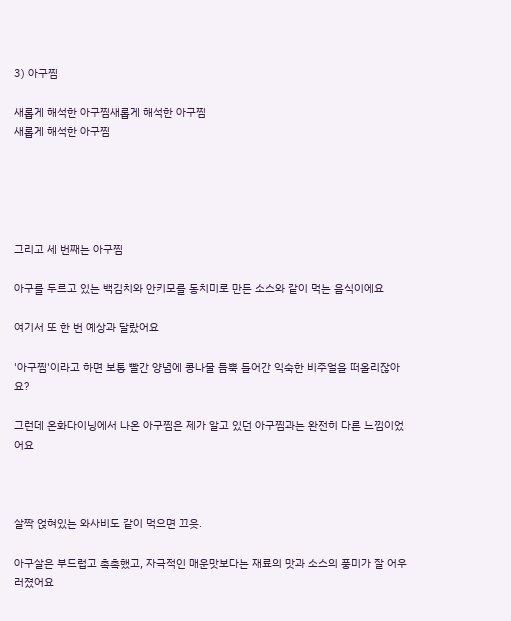3) 아구찜

새롭게 해석한 아구찜새롭게 해석한 아구찜
새롭게 해석한 아구찜





그리고 세 번째는 아구찜

아구를 두르고 있는 백김치와 안키모를 동치미로 만든 소스와 같이 먹는 음식이에요

여기서 또 한 번 예상과 달랐어요

'아구찜'이라고 하면 보통 빨간 양념에 콩나물 듬뿍 들어간 익숙한 비주얼을 떠올리잖아요?

그런데 온화다이닝에서 나온 아구찜은 제가 알고 있던 아구찜과는 완전히 다른 느낌이었어요



살짝 얹혀있는 와사비도 같이 먹으면 끄읏.

아구살은 부드럽고 촉촉했고, 자극적인 매운맛보다는 재료의 맛과 소스의 풍미가 잘 어우러졌어요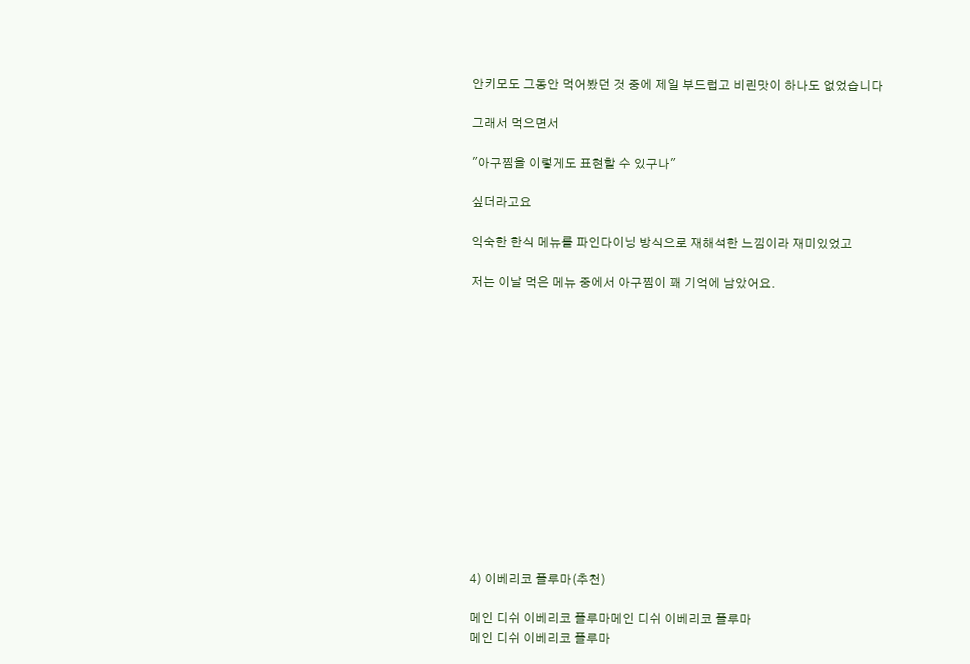안키모도 그동안 먹어봤던 것 중에 제일 부드럽고 비린맛이 하나도 없었습니다

그래서 먹으면서

"아구찜을 이렇게도 표현할 수 있구나"

싶더라고요

익숙한 한식 메뉴를 파인다이닝 방식으로 재해석한 느낌이라 재미있었고

저는 이날 먹은 메뉴 중에서 아구찜이 꽤 기억에 남았어요.














4) 이베리코 플루마(추천)

메인 디쉬 이베리코 플루마메인 디쉬 이베리코 플루마
메인 디쉬 이베리코 플루마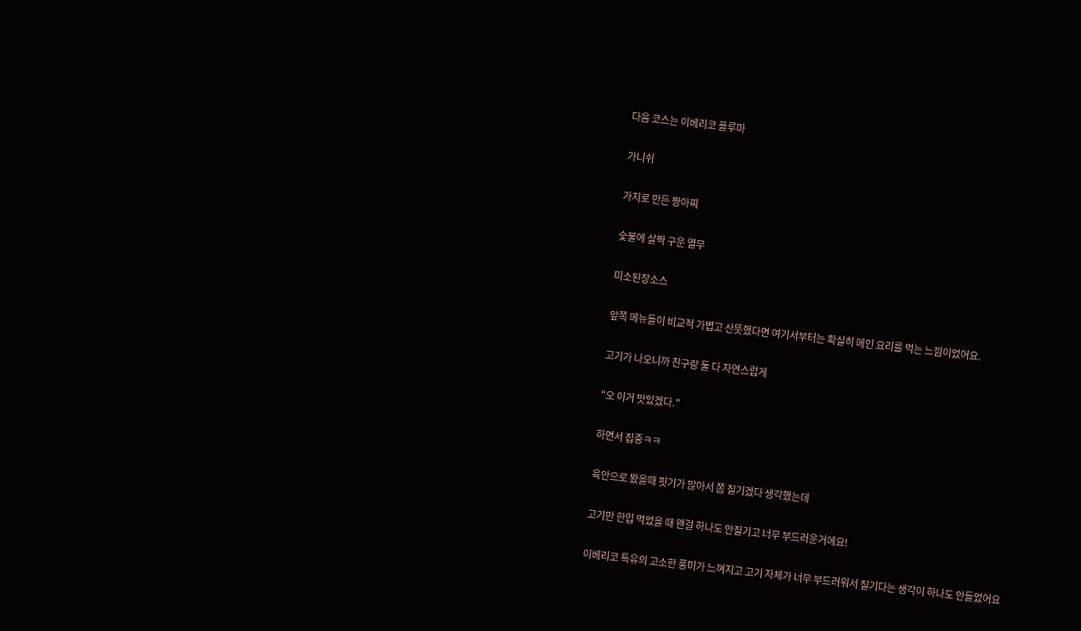다음 코스는 이베리코 플루마

가니쉬

가지로 만든 짱아찌

숯불에 살짝 구운 열무

미소된장소스

앞쪽 메뉴들이 비교적 가볍고 산뜻했다면 여기서부터는 확실히 메인 요리를 먹는 느낌이었어요.

고기가 나오니까 친구랑 둘 다 자연스럽게

"오 이거 맛있겠다."

하면서 집중ㅋㅋ

육안으로 봤을때 핏기가 많아서 쫌 질기겠다 생각했는데

고기만 한입 먹었을 때 왠걸 하나도 안질기고 너무 부드러운거에요!

이베리코 특유의 고소한 풍미가 느껴지고 고기 자체가 너무 부드러워서 질기다는 생각이 하나도 안들었어요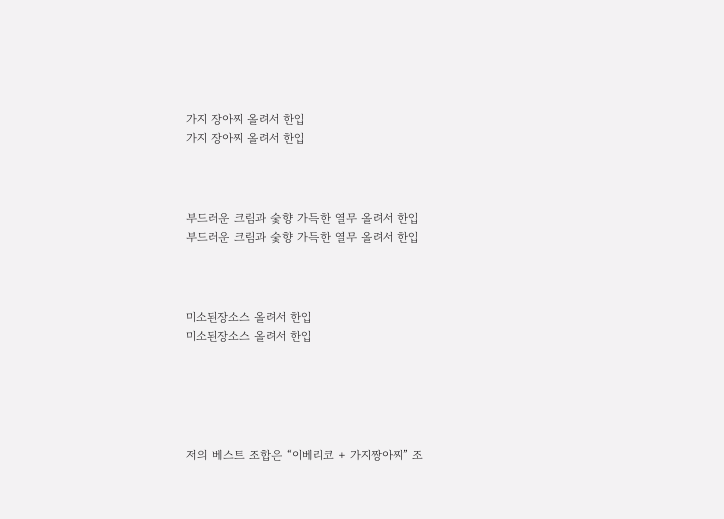가지 장아찌 올려서 한입
가지 장아찌 올려서 한입



부드러운 크림과 숯향 가득한 열무 올려서 한입
부드러운 크림과 숯향 가득한 열무 올려서 한입



미소된장소스 올려서 한입
미소된장소스 올려서 한입





저의 베스트 조합은 “이베리코 + 가지짱아찌” 조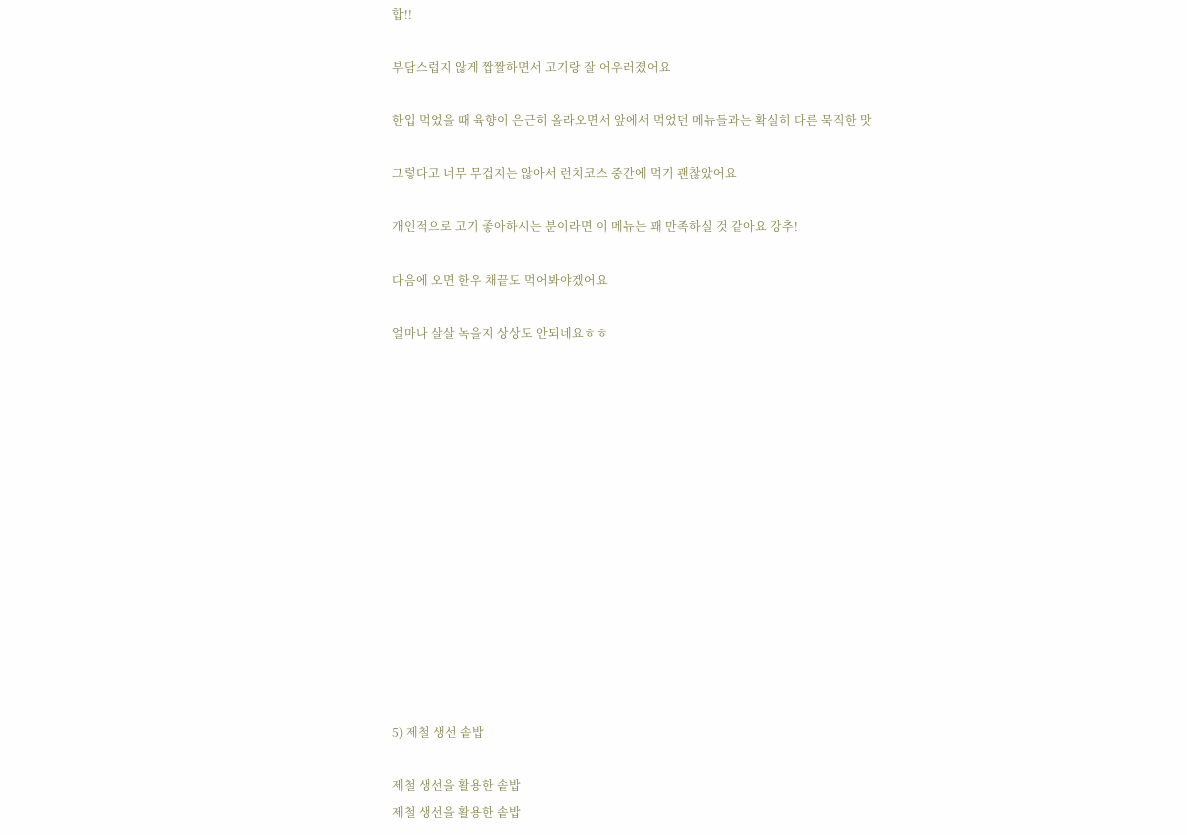합!!

부담스럽지 않게 짭짤하면서 고기랑 잘 어우러졌어요

한입 먹었을 때 육향이 은근히 올라오면서 앞에서 먹었던 메뉴들과는 확실히 다른 묵직한 맛

그렇다고 너무 무겁지는 않아서 런치코스 중간에 먹기 괜찮았어요

개인적으로 고기 좋아하시는 분이라면 이 메뉴는 꽤 만족하실 것 같아요 강추!

다음에 오면 한우 채끝도 먹어봐야겠어요

얼마나 살살 녹을지 상상도 안되네요ㅎㅎ














5) 제철 생선 솥밥

제철 생선을 활용한 솥밥
제철 생선을 활용한 솥밥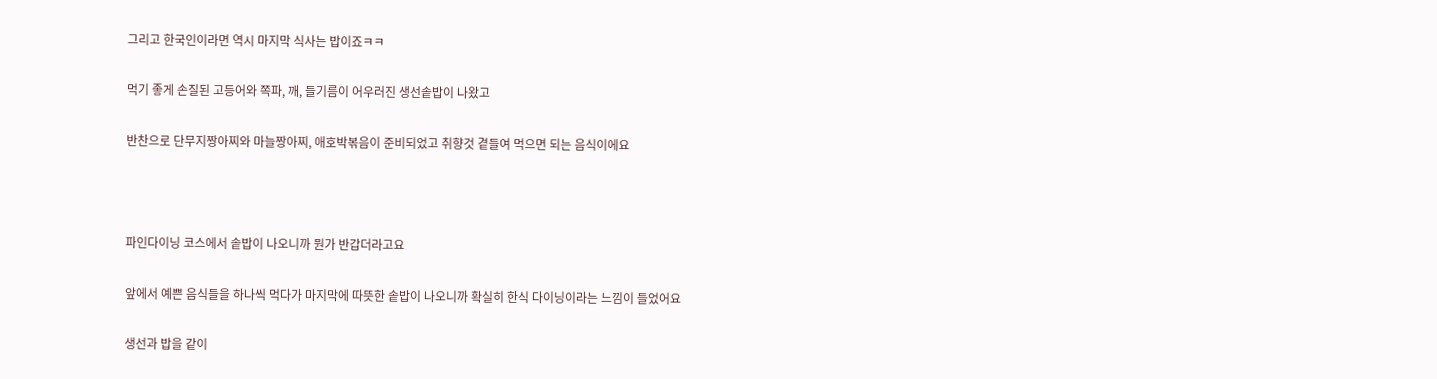그리고 한국인이라면 역시 마지막 식사는 밥이죠ㅋㅋ

먹기 좋게 손질된 고등어와 쪽파, 깨, 들기름이 어우러진 생선솥밥이 나왔고

반찬으로 단무지짱아찌와 마늘짱아찌, 애호박볶음이 준비되었고 취향것 곁들여 먹으면 되는 음식이에요



파인다이닝 코스에서 솥밥이 나오니까 뭔가 반갑더라고요

앞에서 예쁜 음식들을 하나씩 먹다가 마지막에 따뜻한 솥밥이 나오니까 확실히 한식 다이닝이라는 느낌이 들었어요

생선과 밥을 같이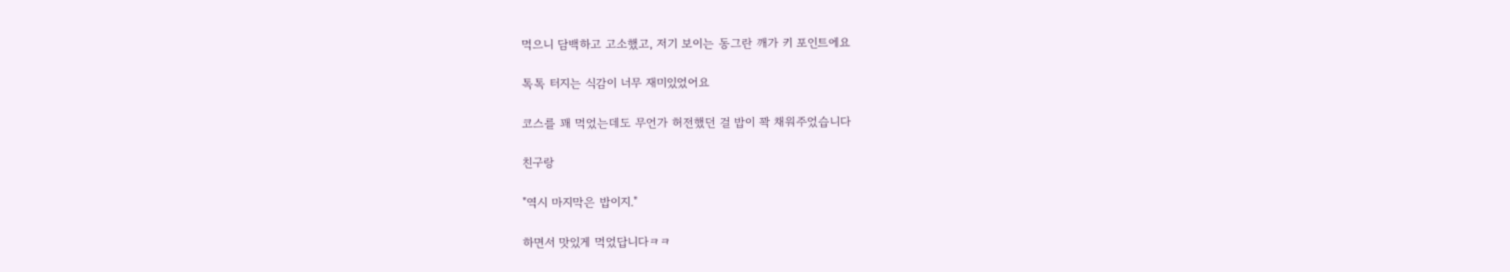먹으니 담백하고 고소했고, 저기 보이는 동그란 깨가 키 포인트에요

톡톡 터지는 식감이 너무 재미있었어요

코스를 꽤 먹었는데도 무언가 허전했던 걸 밥이 꽉 채워주었습니다

친구랑

"역시 마지막은 밥이지."

하면서 맛있게 먹었답니다ㅋㅋ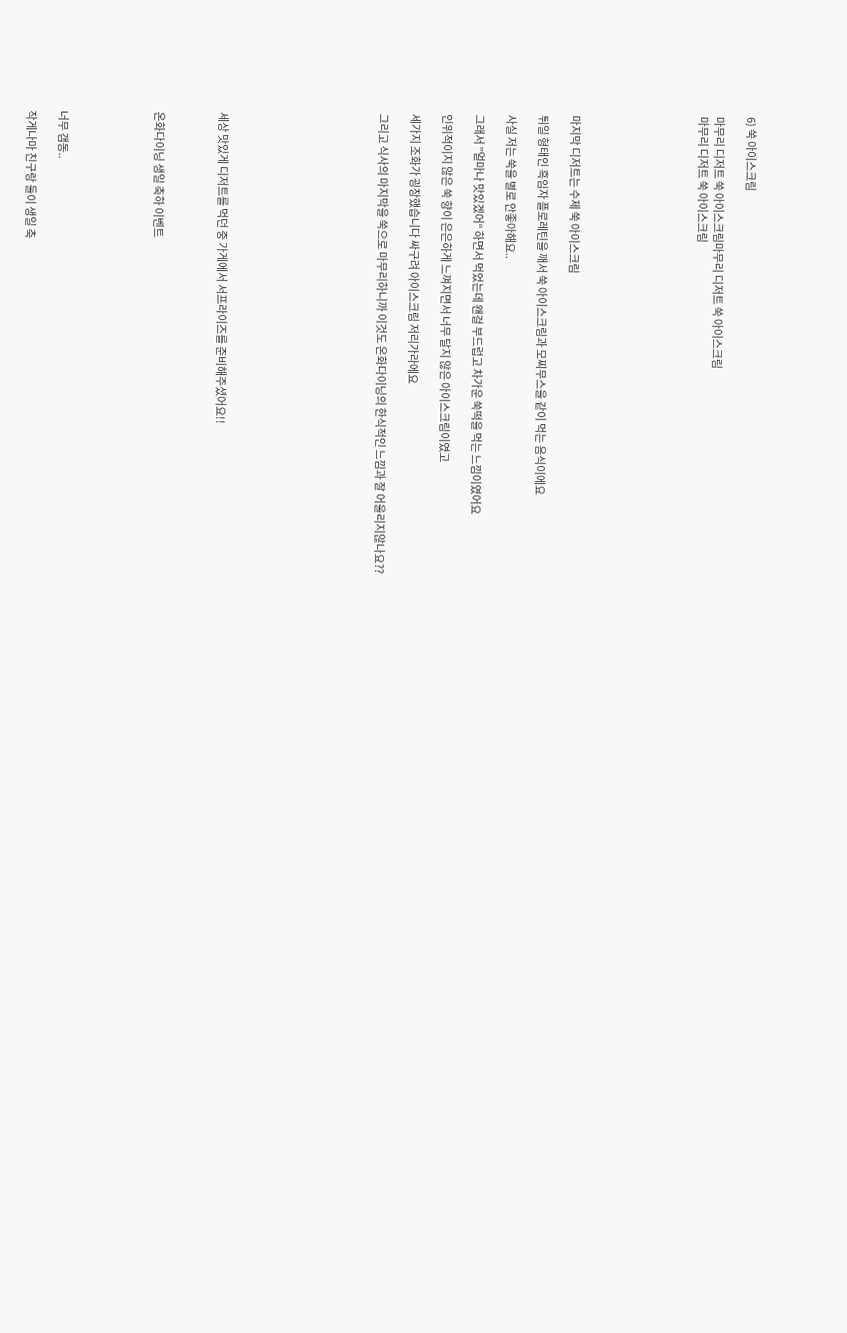6) 쑥 아이스크림

마무리 디저트 쑥 아이스크림마무리 디저트 쑥 아이스크림
마무리 디저트 쑥 아이스크림







마지막 디저트는 수제 쑥 아이스크림

튀일 형태인 흑임자 플로레틴을 깨서 쑥 아이스크림과 모찌무스을 같이 먹는 음식이에요

사실 저는 쑥을 별로 안좋아해요..

그래서 ”얼마나 맛있겠어“ 하면서 먹었는데 왠걸 부드럽고 차가운 쑥떡을 먹는 느낌이였어요

인위적이지 않은 쑥 향이 은은하게 느껴지면서 너무 달지 않은 아이스크림이였고

세가지 조화가 굉장했습니다 싸구려 아이스크림 저리가라에요

그리고 식사의 마지막을 쑥으로 마무리하니까 이것도 온화다이닝의 한식적인 느낌과 잘 어울리지않나요??









세상 맛있게 디저트를 먹던 중 가게에서 서프라이즈를 준비해주셨어요!!



온화다이닝 생일 축하 이벤트





너무 갬동..

작게나마 친구랑 둘이 생일 축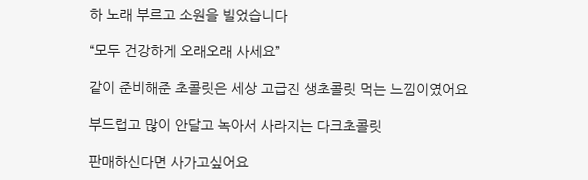하 노래 부르고 소원을 빌었습니다

“모두 건강하게 오래오래 사세요”

같이 준비해준 초콜릿은 세상 고급진 생초콜릿 먹는 느낌이였어요

부드럽고 많이 안달고 녹아서 사라지는 다크초콜릿

판매하신다면 사가고싶어요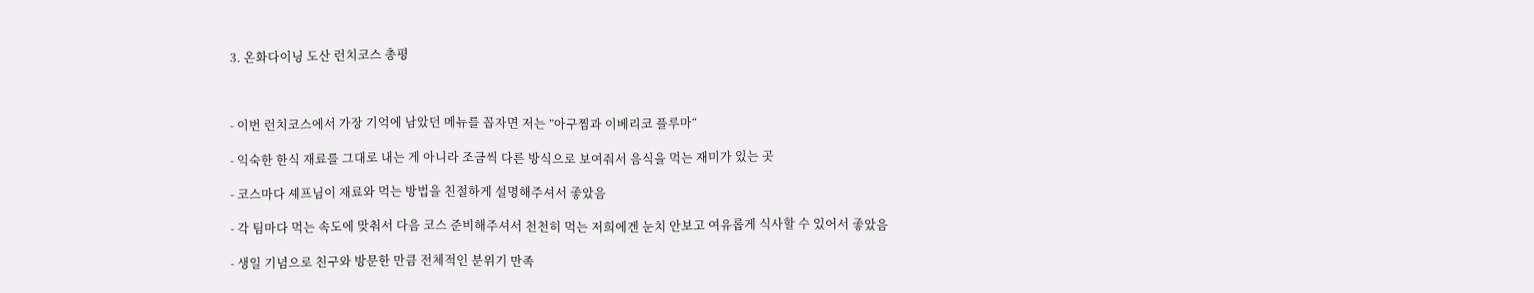3. 온화다이닝 도산 런치코스 총평



- 이번 런치코스에서 가장 기억에 남았던 메뉴를 꼽자면 저는 ”아구찜과 이베리코 플루마“

- 익숙한 한식 재료를 그대로 내는 게 아니라 조금씩 다른 방식으로 보여줘서 음식을 먹는 재미가 있는 곳

- 코스마다 셰프님이 재료와 먹는 방법을 친절하게 설명해주셔서 좋았음

- 각 팀마다 먹는 속도에 맞춰서 다음 코스 준비해주셔서 천천히 먹는 저희에겐 눈치 안보고 여유롭게 식사할 수 있어서 좋았음

- 생일 기념으로 친구와 방문한 만큼 전체적인 분위기 만족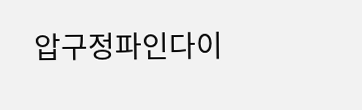압구정파인다이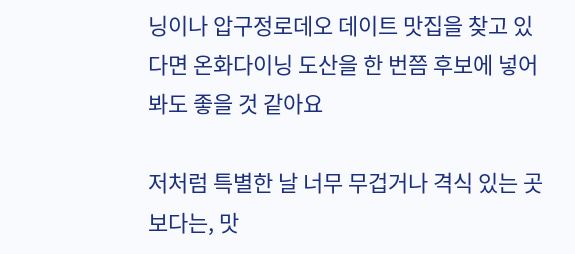닝이나 압구정로데오 데이트 맛집을 찾고 있다면 온화다이닝 도산을 한 번쯤 후보에 넣어봐도 좋을 것 같아요

저처럼 특별한 날 너무 무겁거나 격식 있는 곳보다는, 맛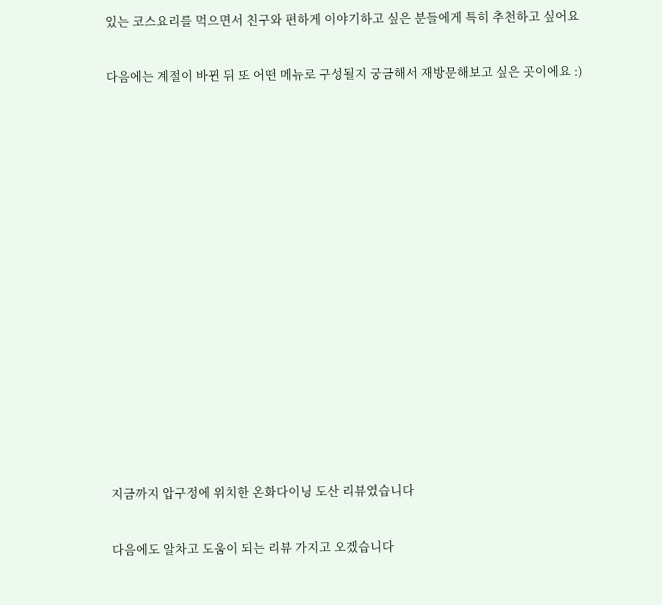있는 코스요리를 먹으면서 친구와 편하게 이야기하고 싶은 분들에게 특히 추천하고 싶어요

다음에는 계절이 바뀐 뒤 또 어떤 메뉴로 구성될지 궁금해서 재방문해보고 싶은 곳이에요 :)














지금까지 압구정에 위치한 온화다이닝 도산 리뷰였습니다

다음에도 알차고 도움이 되는 리뷰 가지고 오겠습니다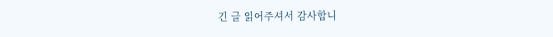긴 글 읽어주셔서 감사합니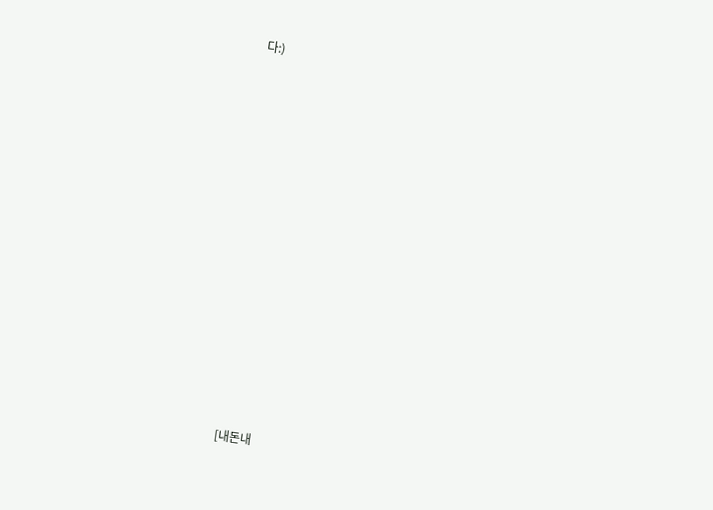다:)



















[내돈내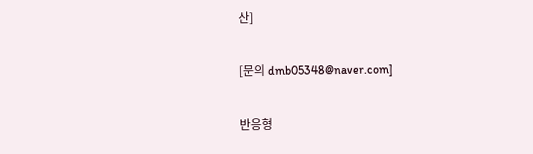산]

[문의 dmb05348@naver.com]

반응형